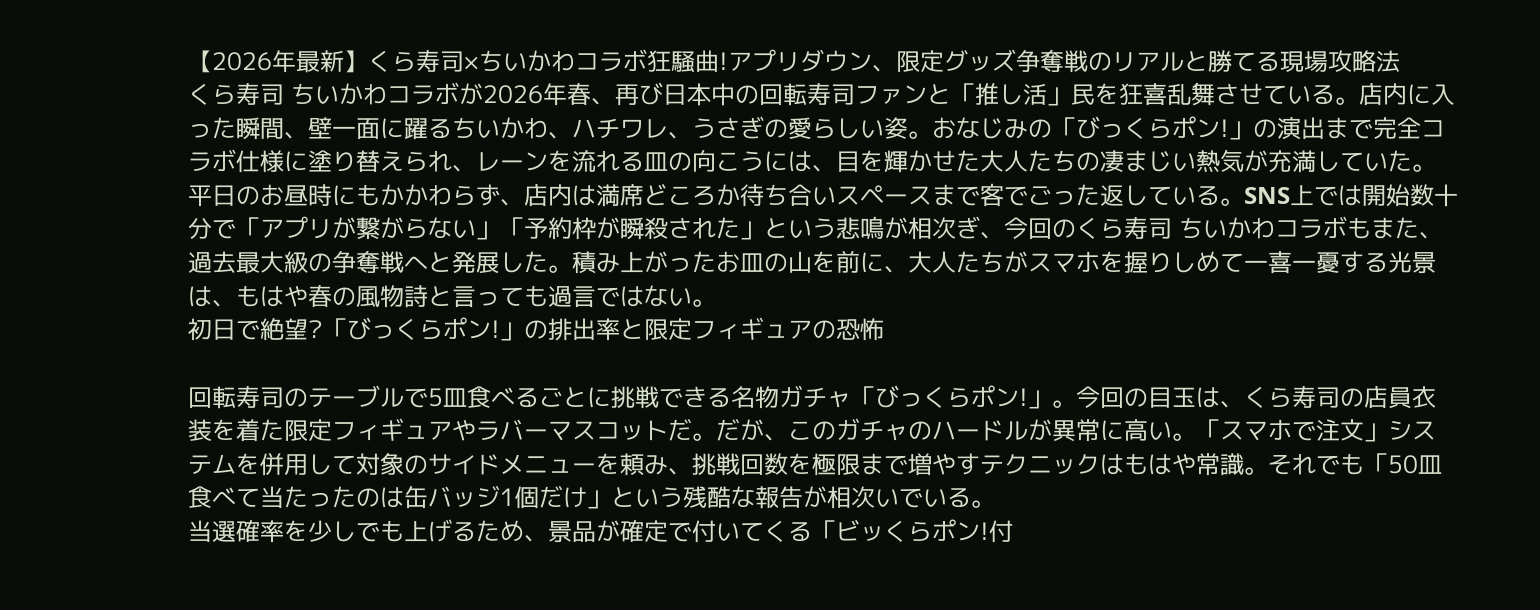【2026年最新】くら寿司×ちいかわコラボ狂騒曲!アプリダウン、限定グッズ争奪戦のリアルと勝てる現場攻略法
くら寿司 ちいかわコラボが2026年春、再び日本中の回転寿司ファンと「推し活」民を狂喜乱舞させている。店内に入った瞬間、壁一面に躍るちいかわ、ハチワレ、うさぎの愛らしい姿。おなじみの「びっくらポン!」の演出まで完全コラボ仕様に塗り替えられ、レーンを流れる皿の向こうには、目を輝かせた大人たちの凄まじい熱気が充満していた。
平日のお昼時にもかかわらず、店内は満席どころか待ち合いスペースまで客でごった返している。SNS上では開始数十分で「アプリが繋がらない」「予約枠が瞬殺された」という悲鳴が相次ぎ、今回のくら寿司 ちいかわコラボもまた、過去最大級の争奪戦へと発展した。積み上がったお皿の山を前に、大人たちがスマホを握りしめて一喜一憂する光景は、もはや春の風物詩と言っても過言ではない。
初日で絶望?「びっくらポン!」の排出率と限定フィギュアの恐怖

回転寿司のテーブルで5皿食べるごとに挑戦できる名物ガチャ「びっくらポン!」。今回の目玉は、くら寿司の店員衣装を着た限定フィギュアやラバーマスコットだ。だが、このガチャのハードルが異常に高い。「スマホで注文」システムを併用して対象のサイドメニューを頼み、挑戦回数を極限まで増やすテクニックはもはや常識。それでも「50皿食べて当たったのは缶バッジ1個だけ」という残酷な報告が相次いでいる。
当選確率を少しでも上げるため、景品が確定で付いてくる「ビッくらポン!付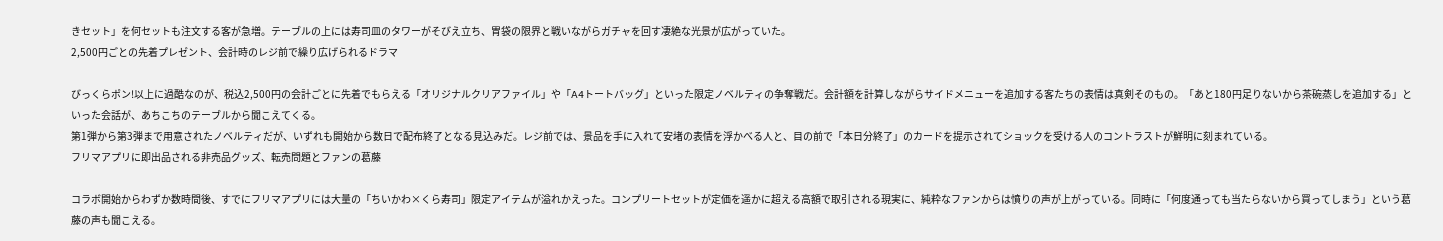きセット」を何セットも注文する客が急増。テーブルの上には寿司皿のタワーがそびえ立ち、胃袋の限界と戦いながらガチャを回す凄絶な光景が広がっていた。
2,500円ごとの先着プレゼント、会計時のレジ前で繰り広げられるドラマ

びっくらポン!以上に過酷なのが、税込2,500円の会計ごとに先着でもらえる「オリジナルクリアファイル」や「A4トートバッグ」といった限定ノベルティの争奪戦だ。会計額を計算しながらサイドメニューを追加する客たちの表情は真剣そのもの。「あと180円足りないから茶碗蒸しを追加する」といった会話が、あちこちのテーブルから聞こえてくる。
第1弾から第3弾まで用意されたノベルティだが、いずれも開始から数日で配布終了となる見込みだ。レジ前では、景品を手に入れて安堵の表情を浮かべる人と、目の前で「本日分終了」のカードを提示されてショックを受ける人のコントラストが鮮明に刻まれている。
フリマアプリに即出品される非売品グッズ、転売問題とファンの葛藤

コラボ開始からわずか数時間後、すでにフリマアプリには大量の「ちいかわ×くら寿司」限定アイテムが溢れかえった。コンプリートセットが定価を遥かに超える高額で取引される現実に、純粋なファンからは憤りの声が上がっている。同時に「何度通っても当たらないから買ってしまう」という葛藤の声も聞こえる。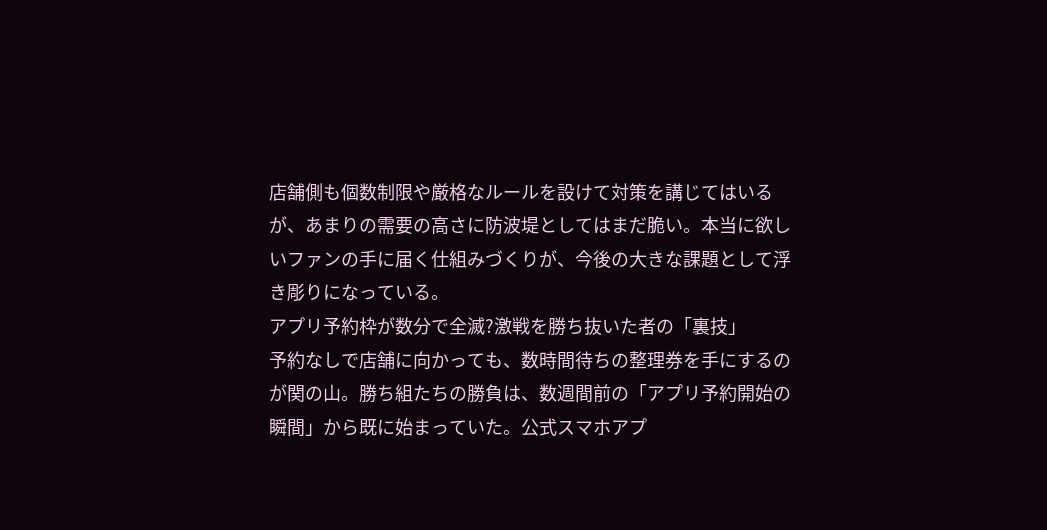店舗側も個数制限や厳格なルールを設けて対策を講じてはいるが、あまりの需要の高さに防波堤としてはまだ脆い。本当に欲しいファンの手に届く仕組みづくりが、今後の大きな課題として浮き彫りになっている。
アプリ予約枠が数分で全滅?激戦を勝ち抜いた者の「裏技」
予約なしで店舗に向かっても、数時間待ちの整理券を手にするのが関の山。勝ち組たちの勝負は、数週間前の「アプリ予約開始の瞬間」から既に始まっていた。公式スマホアプ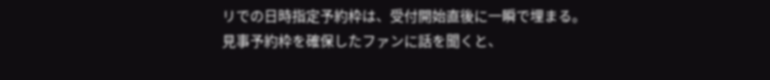リでの日時指定予約枠は、受付開始直後に一瞬で埋まる。
見事予約枠を確保したファンに話を聞くと、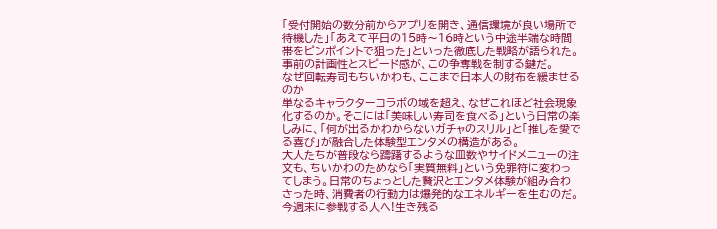「受付開始の数分前からアプリを開き、通信環境が良い場所で待機した」「あえて平日の15時〜16時という中途半端な時間帯をピンポイントで狙った」といった徹底した戦略が語られた。事前の計画性とスピード感が、この争奪戦を制する鍵だ。
なぜ回転寿司もちいかわも、ここまで日本人の財布を緩ませるのか
単なるキャラクターコラボの域を超え、なぜこれほど社会現象化するのか。そこには「美味しい寿司を食べる」という日常の楽しみに、「何が出るかわからないガチャのスリル」と「推しを愛でる喜び」が融合した体験型エンタメの構造がある。
大人たちが普段なら躊躇するような皿数やサイドメニューの注文も、ちいかわのためなら「実質無料」という免罪符に変わってしまう。日常のちょっとした贅沢とエンタメ体験が組み合わさった時、消費者の行動力は爆発的なエネルギーを生むのだ。
今週末に参戦する人へ!生き残る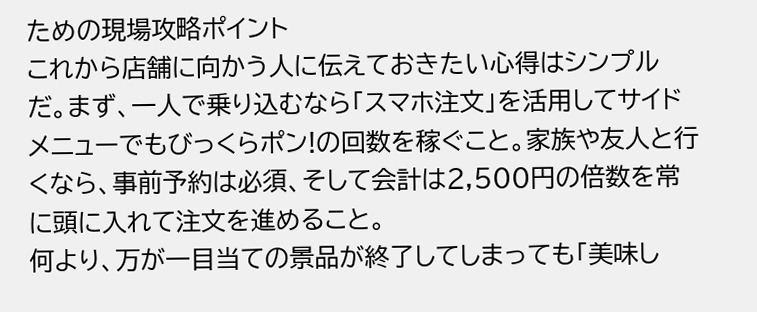ための現場攻略ポイント
これから店舗に向かう人に伝えておきたい心得はシンプルだ。まず、一人で乗り込むなら「スマホ注文」を活用してサイドメニューでもびっくらポン!の回数を稼ぐこと。家族や友人と行くなら、事前予約は必須、そして会計は2,500円の倍数を常に頭に入れて注文を進めること。
何より、万が一目当ての景品が終了してしまっても「美味し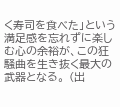く寿司を食べた」という満足感を忘れずに楽しむ心の余裕が、この狂騒曲を生き抜く最大の武器となる。 (出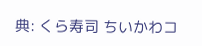典: くら寿司 ちいかわコ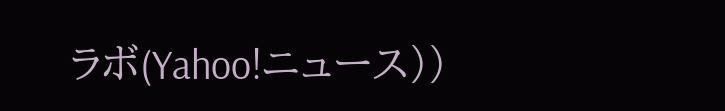ラボ(Yahoo!ニュース))